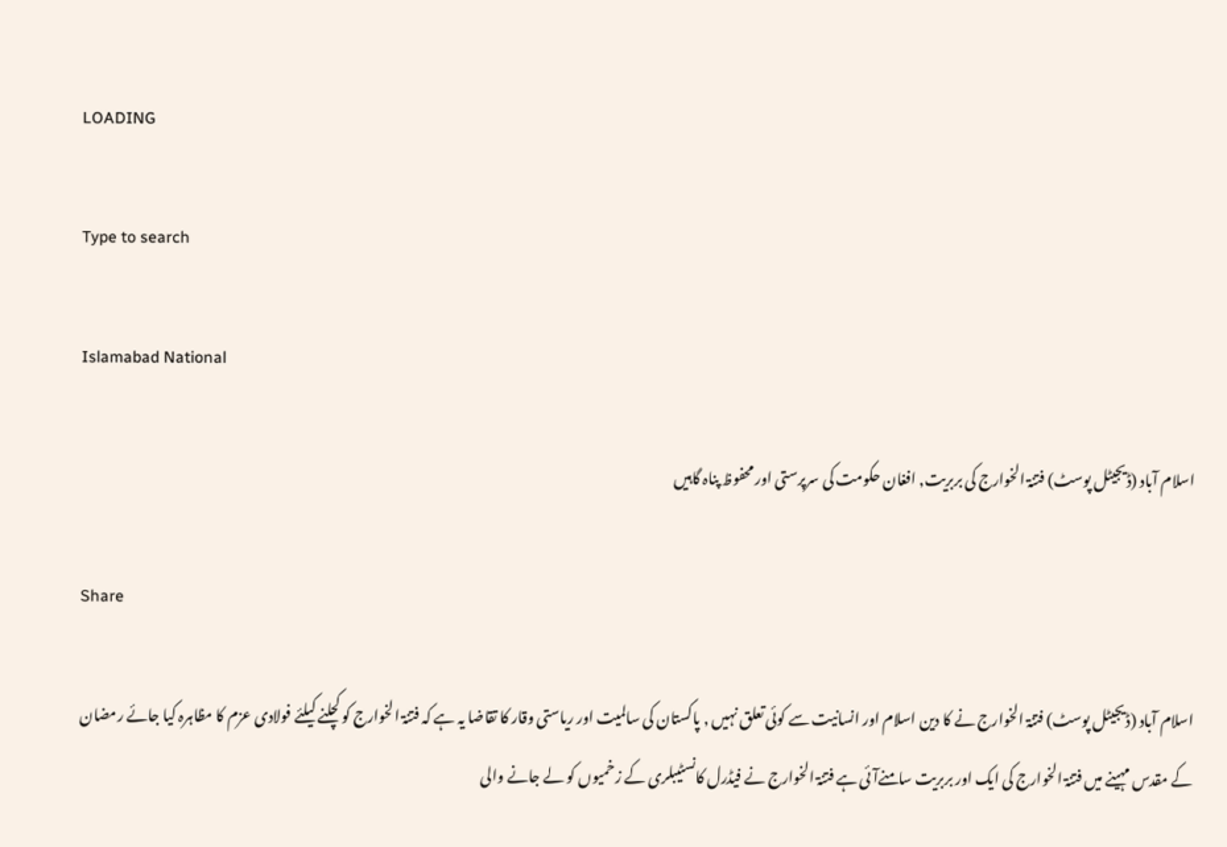LOADING

Type to search

Islamabad National

اسلام آباد (ڈیجیٹل پوسٹ) فتنۃ الخوارج کی بربریت, افغان حکومت کی سرپرستی اور محفوظ پناہ گاہیں

Share

اسلام آباد (ڈیجیٹل پوسٹ) فتنۃ الخوارج نے کا دین اسلام اور انسانیت سے کوئی تعلق نہیں , پاکستان کی سالمیت اور ریاستی وقار کا تقاضا یہ ہے کہ فتنۃ الخوارج کو کچلنے کیلئے فولادی عزم کا مظاہرہ کیا جائے رمضان کے مقدس مہینے میں فتنۃ الخوارج کی ایک اور بربریت سامنےآئی ہے فتنۃ الخوارج نے فیڈرل کانسٹیبلری کے زخمیوں کو لے جانے والی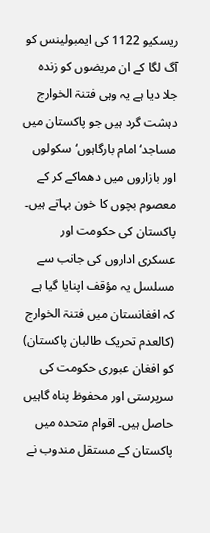ریسکیو 1122 کی ایمبولینس کو آگ لگا کے ان مریضوں کو زندہ جلا دیا ہے یہ وہی فتنۃ الخوارج دہشت گرد ہیں جو پاکستان میں مساجد‘ امام بارگاہوں‘ سکولوں اور بازاروں میں دھماکے کر کے معصوم بچوں کا خون بہاتے ہیں۔
پاکستان کی حکومت اور عسکری اداروں کی جانب سے مسلسل یہ مؤقف اپنایا گیا ہے کہ افغانستان میں فتنۃ الخوارج (کالعدم تحریک طالبان پاکستان) کو افغان عبوری حکومت کی سرپرستی اور محفوظ پناہ گاہیں حاصل ہیں۔ اقوام متحدہ میں پاکستان کے مستقل مندوب نے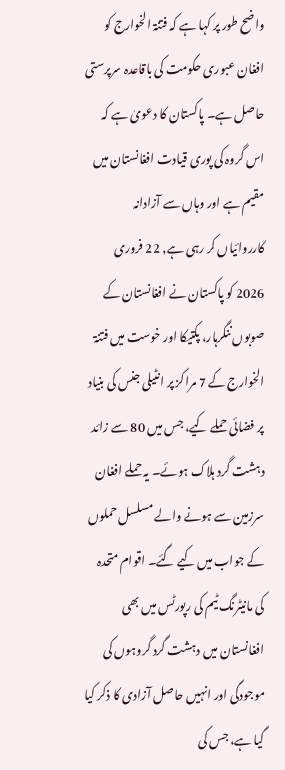واضح طور پر کہا ہے کہ فتنۃ الخوارج کو افغان عبوری حکومت کی باقاعدہ سرپرستی حاصل ہے۔ پاکستان کا دعویٰ ہے کہ اس گروہ کی پوری قیادت افغانستان میں مقیم ہے اور وہاں سے آزادانہ کارروائیاں کر رہی ہے, 22 فروری 2026 کو پاکستان نے افغانستان کے صوبوں ننگرہار، پکتیکا اور خوست میں فتنۃ الخوارج کے 7 مراکز پر انٹیلی جنس کی بنیاد پر فضائی حملے کیے، جس میں 80 سے زائد دہشت گرد ہلاک ہوئے۔ یہ حملے افغان سرزمین سے ہونے والے مسلسل حملوں کے جواب میں کیے گئے۔ اقوام متحدہ کی مانیٹرنگ ٹیم کی رپورٹس میں بھی افغانستان میں دہشت گرد گروہوں کی موجودگی اور انہیں حاصل آزادی کا ذکر کیا گیا ہے، جس کی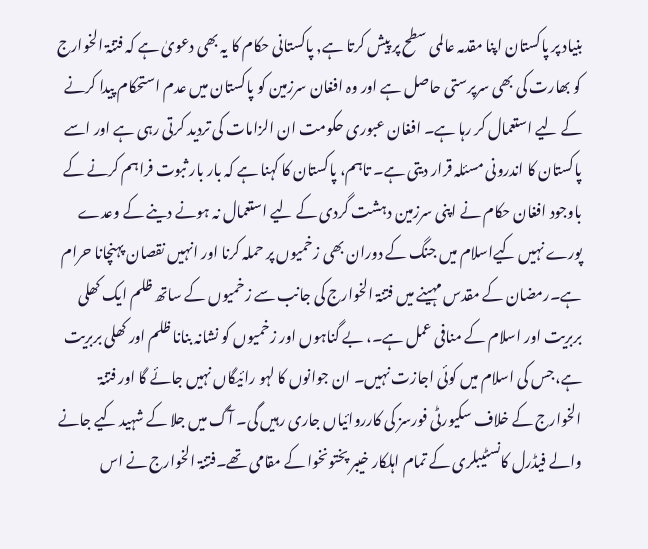بنیاد پر پاکستان اپنا مقدمہ عالمی سطح پر پیش کرتا ہے, پاکستانی حکام کا یہ بھی دعویٰ ہے کہ فتنۃ الخوارج کو بھارت کی بھی سرپرستی حاصل ہے اور وہ افغان سرزمین کو پاکستان میں عدم استحکام پیدا کرنے کے لیے استعمال کر رہا ہے۔ افغان عبوری حکومت ان الزامات کی تردید کرتی رہی ہے اور اسے پاکستان کا اندرونی مسئلہ قرار دیتی ہے۔ تاہم، پاکستان کا کہنا ہے کہ بار بار ثبوت فراہم کرنے کے باوجود افغان حکام نے اپنی سرزمین دہشت گردی کے لیے استعمال نہ ہونے دینے کے وعدے پورے نہیں کیےاسلام میں جنگ کے دوران بھی زخمیوں پر حملہ کرنا اور انہیں نقصان پہنچانا حرام ہے۔رمضان کے مقدس مہینے میں فتنۃ الخوارج کی جانب سے زخمیوں کے ساتھ ظلم ایک کھلی بربریت اور اسلام کے منافی عمل ہے۔، بے گناہوں اور زخمیوں کو نشانہ بنانا ظلم اور کھلی بربریت ہے،جس کی اسلام میں کوئی اجازت نہیں۔ ان جوانوں کا لہو رائیگاں نہیں جائے گا اور فتنۃ الخوارج کے خلاف سکیورٹی فورسز کی کارروائیاں جاری رہیں گی۔ آگ میں جلا کے شہید کیے جانے والے فیڈرل کانسٹیبلری کے تمام اہلکار خیبر پختونخوا کے مقامی تھے۔فتنۃ الخوارج نے اس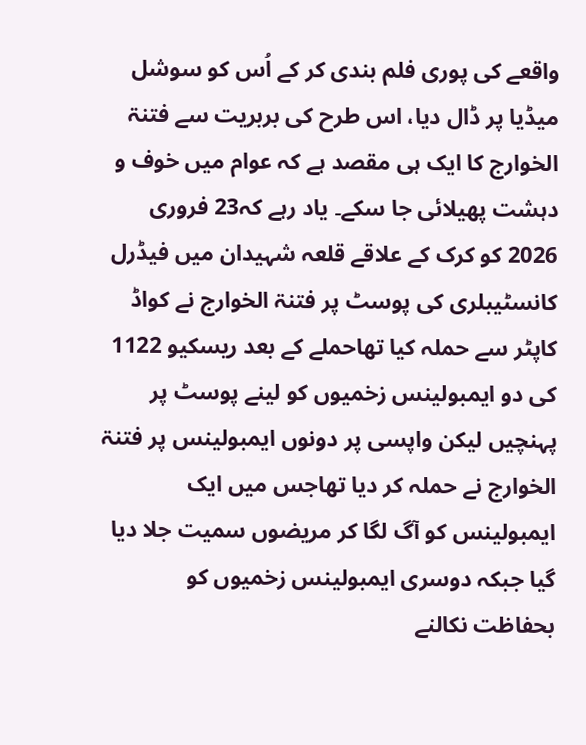واقعے کی پوری فلم بندی کر کے اُس کو سوشل میڈیا پر ڈال دیا، اس طرح کی بربریت سے فتنۃ الخوارج کا ایک ہی مقصد ہے کہ عوام میں خوف و دہشت پھیلائی جا سکے۔ یاد رہے کہ23 فروری 2026 کو کرک کے علاقے قلعہ شہیدان میں فیڈرل کانسٹیبلری کی پوسٹ پر فتنۃ الخوارج نے کواڈ کاپٹر سے حملہ کیا تھاحملے کے بعد ریسکیو 1122 کی دو ایمبولینس زخمیوں کو لینے پوسٹ پر پہنچیں لیکن واپسی پر دونوں ایمبولینس پر فتنۃ الخوارج نے حملہ کر دیا تھاجس میں ایک ایمبولینس کو آگ لگا کر مریضوں سمیت جلا دیا گیا جبکہ دوسری ایمبولینس زخمیوں کو بحفاظت نکالنے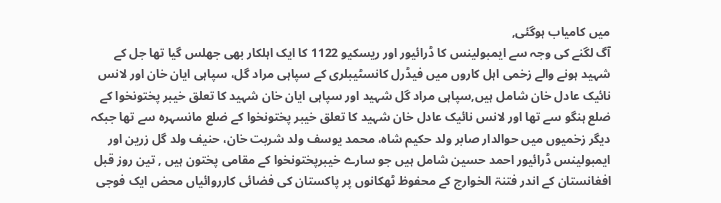میں کامیاب ہوگئی,
آگ لگنے کی وجہ سے ایمبولینس کا ڈرائیور اور ریسکیو 1122 کا ایک اہلکار بھی جھلس گیا تھا جل کے شہید ہونے والے زخمی اہل کاروں میں فیڈرل کانسٹیبلری کے سپاہی مراد گل، سپاہی ایان خان اور لانس نائیک عادل خان شامل ہیں,سپاہی مراد گل شہید اور سپاہی ایان خان شہید کا تعلق خیبر پختونخوا کے ضلع ہنگو سے تھا اور لانس نائیک عادل خان شہید کا تعلق خیبر پختونخوا کے ضلع مانسہرہ سے تھا جبکہ دیگر زخمیوں میں حوالدار صابر ولد حکیم شاہ، محمد یوسف ولد شربت خان، حنیف ولد گل زرین اور ایمبولینس ڈرائیور احمد حسین شامل ہیں جو سارے خیبرپختونخوا کے مقامی پختون ہیں , تین روز قبل افغانستان کے اندر فتنۃ الخوارج کے محفوظ ٹھکانوں پر پاکستان کی فضائی کارروائیاں محض ایک فوجی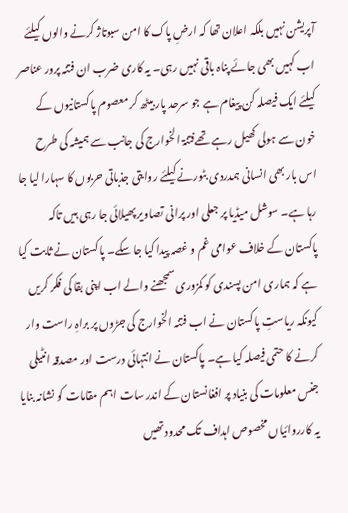آپریشن نہیں بلکہ اعلان تھا کہ ارضِ پاک کا امن سبوتاژ کرنے والوں کیلئے اب کہیں بھی جائے پناہ باقی نہیں رہی۔ یہ کاری ضرب ان فتنہ پرور عناصر کیلئے ایک فیصلہ کن پیغام ہے جو سرحد پار بیٹھ کر معصوم پاکستانیوں کے خون سے ہولی کھیل رہے تھےفتنۃ الخوارج کی جانب سے ہمیشہ کی طرح اس بار بھی انسانی ہمدردی بٹورنے کیلئے روایتی جذباتی حربوں کا سہارا لیا جا رہا ہے۔ سوشل میڈیا پر جعلی اور پرانی تصاویر پھیلائی جا رہی ہیں تاکہ پاکستان کے خلاف عوامی غم و غصہ پیدا کیا جا سکے۔ پاکستان نے ثابت کیا ہے کہ ہماری امن پسندی کو کمزوری سمجھنے والے اب اپنی بقا کی فکر کریں کیونکہ ریاستِ پاکستان نے اب فتنہ الخوارج کی جڑوں پر براہِ راست وار کرنے کا حتمی فیصلہ کیا ہے۔ پاکستان نے انتہائی درست اور مصدقہ انٹیلی جنس معلومات کی بنیاد پر افغانستان کے اندر سات اہم مقامات کو نشانہ بنایا یہ کارروائیاں مخصوص اہداف تک محدود تھیں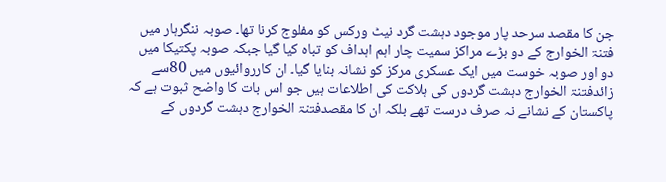جن کا مقصد سرحد پار موجود دہشت گرد نیٹ ورکس کو مفلوج کرنا تھا۔ صوبہ ننگرہار میں فتنۃ الخوارج کے دو بڑے مراکز سمیت چار اہم اہداف کو تباہ کیا گیا جبکہ صوبہ پکتیکا میں دو اور صوبہ خوست میں ایک عسکری مرکز کو نشانہ بنایا گیا۔ ان کارروائیوں میں 80سے زائدفتنۃ الخوارج دہشت گردوں کی ہلاکت کی اطلاعات ہیں جو اس بات کا واضح ثبوت ہے کہ پاکستان کے نشانے نہ صرف درست تھے بلکہ ان کا مقصدفتنۃ الخوارج دہشت گردوں کے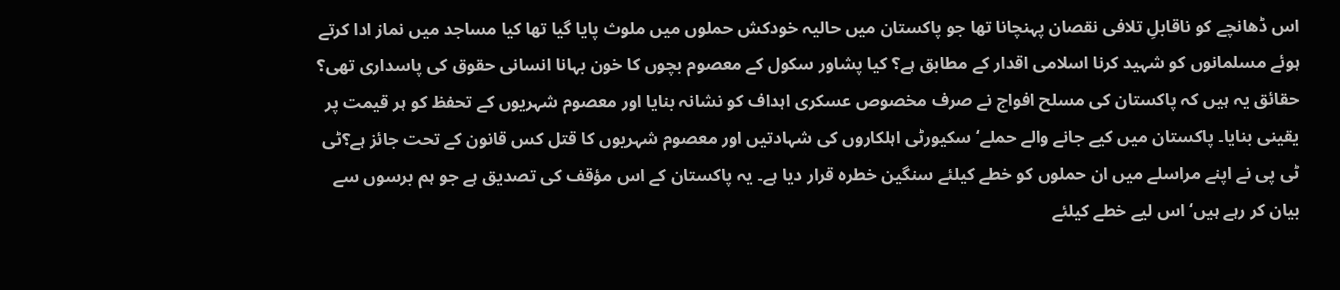اس ڈھانچے کو ناقابلِ تلافی نقصان پہنچانا تھا جو پاکستان میں حالیہ خودکش حملوں میں ملوث پایا گیا تھا کیا مساجد میں نماز ادا کرتے ہوئے مسلمانوں کو شہید کرنا اسلامی اقدار کے مطابق ہے؟ کیا پشاور سکول کے معصوم بچوں کا خون بہانا انسانی حقوق کی پاسداری تھی؟ حقائق یہ ہیں کہ پاکستان کی مسلح افواج نے صرف مخصوص عسکری اہداف کو نشانہ بنایا اور معصوم شہریوں کے تحفظ کو ہر قیمت پر یقینی بنایا۔ پاکستان میں کیے جانے والے حملے‘ سکیورٹی اہلکاروں کی شہادتیں اور معصوم شہریوں کا قتل کس قانون کے تحت جائز ہے؟ٹی ٹی پی نے اپنے مراسلے میں ان حملوں کو خطے کیلئے سنگین خطرہ قرار دیا ہے۔ یہ پاکستان کے اس مؤقف کی تصدیق ہے جو ہم برسوں سے بیان کر رہے ہیں‘ اس لیے خطے کیلئے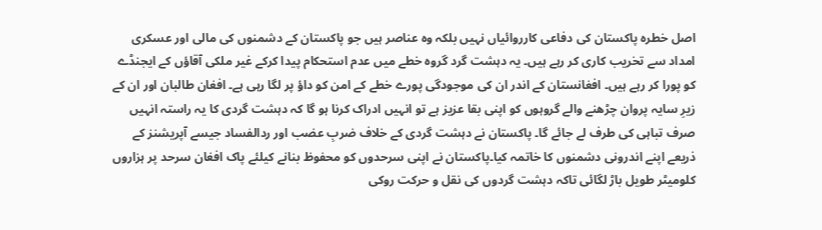اصل خطرہ پاکستان کی دفاعی کارروائیاں نہیں بلکہ وہ عناصر ہیں جو پاکستان کے دشمنوں کی مالی اور عسکری امداد سے تخریب کاری کر رہے ہیں۔ یہ دہشت گرد گروہ خطے میں عدم استحکام پیدا کرکے غیر ملکی آقاؤں کے ایجنڈے کو پورا کر رہے ہیں۔ افغانستان کے اندر ان کی موجودگی پورے خطے کے امن کو داؤ پر لگا رہی ہے۔ افغان طالبان اور ان کے زیرِ سایہ پروان چڑھنے والے گروہوں کو اپنی بقا عزیز ہے تو انہیں ادراک کرنا ہو گا کہ دہشت گردی کا یہ راستہ انہیں صرف تباہی کی طرف لے جائے گا۔ پاکستان نے دہشت گردی کے خلاف ضربِ عضب اور ردالفساد جیسے آپریشنز کے ذریعے اپنے اندرونی دشمنوں کا خاتمہ کیا۔پاکستان نے اپنی سرحدوں کو محفوظ بنانے کیلئے پاک افغان سرحد پر ہزاروں کلومیٹر طویل باڑ لگائی تاکہ دہشت گردوں کی نقل و حرکت روکی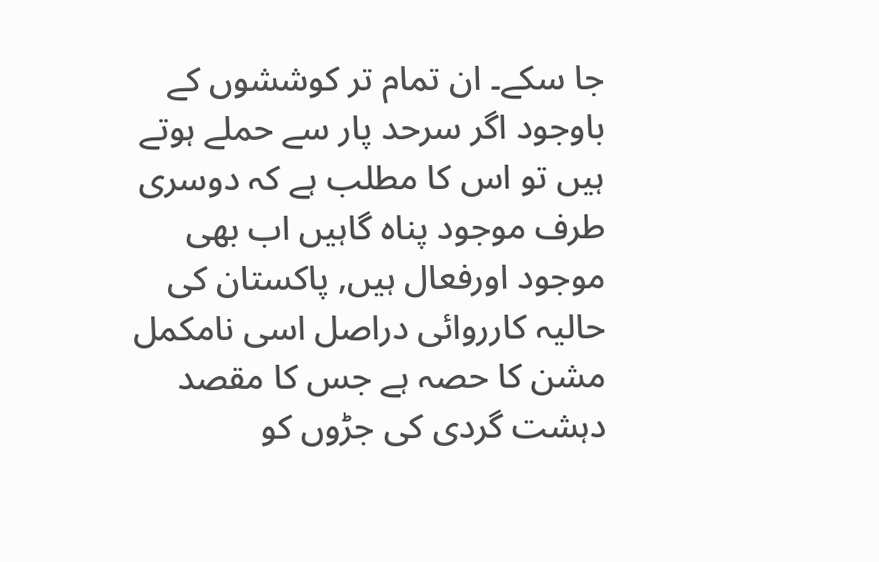جا سکے۔ ان تمام تر کوششوں کے باوجود اگر سرحد پار سے حملے ہوتے ہیں تو اس کا مطلب ہے کہ دوسری طرف موجود پناہ گاہیں اب بھی موجود اورفعال ہیں, پاکستان کی حالیہ کارروائی دراصل اسی نامکمل مشن کا حصہ ہے جس کا مقصد دہشت گردی کی جڑوں کو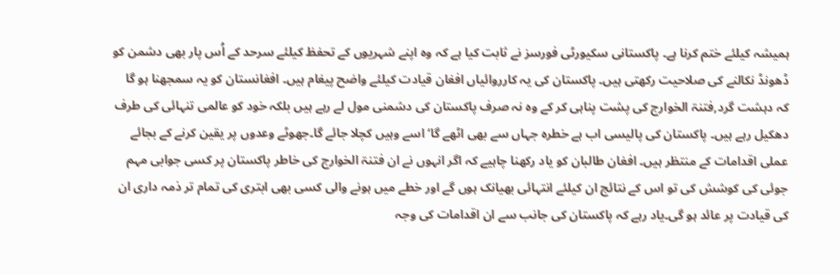ہمیشہ کیلئے ختم کرنا ہے۔ پاکستانی سکیورٹی فورسز نے ثابت کیا ہے کہ وہ اپنے شہریوں کے تحفظ کیلئے سرحد کے اُس پار بھی دشمن کو ڈھونڈ نکالنے کی صلاحیت رکھتی ہیں۔ پاکستان کی یہ کارروائیاں افغان قیادت کیلئے واضح پیغام ہیں۔ افغانستان کو یہ سمجھنا ہو گا کہ دہشت گرد,فتنۃ الخوارج کی پشت پناہی کر کے وہ نہ صرف پاکستان کی دشمنی مول لے رہے ہیں بلکہ خود کو عالمی تنہائی کی طرف دھکیل رہے ہیں۔ پاکستان کی پالیسی اب ہے خطرہ جہاں سے بھی اٹھے گا‘ اسے وہیں کچلا جائے گا۔جھوٹے وعدوں پر یقین کرنے کے بجائے عملی اقدامات کے منتظر ہیں۔ افغان طالبان کو یاد رکھنا چاہیے کہ اگر انہوں نے ان فتنۃ الخوارج کی خاطر پاکستان پر کسی جوابی مہم جوئی کی کوشش کی تو اس کے نتائج ان کیلئے انتہائی بھیانک ہوں گے اور خطے میں ہونے والی کسی بھی ابتری کی تمام تر ذمہ داری ان کی قیادت پر عائد ہو گی۔یاد رہے کہ پاکستان کی جانب سے ان اقدامات کی وجہ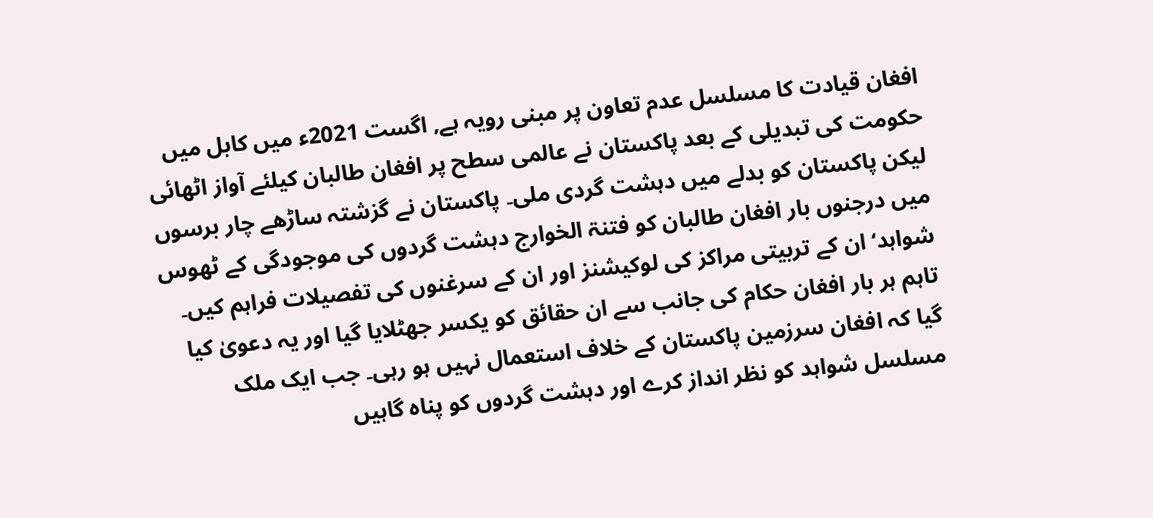افغان قیادت کا مسلسل عدم تعاون پر مبنی رویہ ہے, اگست 2021ء میں کابل میں حکومت کی تبدیلی کے بعد پاکستان نے عالمی سطح پر افغان طالبان کیلئے آواز اٹھائی لیکن پاکستان کو بدلے میں دہشت گردی ملی۔ پاکستان نے گزشتہ ساڑھے چار برسوں میں درجنوں بار افغان طالبان کو فتنۃ الخوارج دہشت گردوں کی موجودگی کے ٹھوس شواہد‘ ان کے تربیتی مراکز کی لوکیشنز اور ان کے سرغنوں کی تفصیلات فراہم کیں۔ تاہم ہر بار افغان حکام کی جانب سے ان حقائق کو یکسر جھٹلایا گیا اور یہ دعویٰ کیا گیا کہ افغان سرزمین پاکستان کے خلاف استعمال نہیں ہو رہی۔ جب ایک ملک مسلسل شواہد کو نظر انداز کرے اور دہشت گردوں کو پناہ گاہیں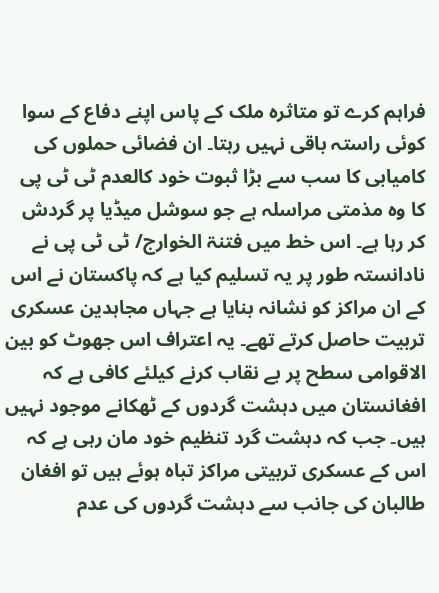فراہم کرے تو متاثرہ ملک کے پاس اپنے دفاع کے سوا کوئی راستہ باقی نہیں رہتا۔ ان فضائی حملوں کی کامیابی کا سب سے بڑا ثبوت خود کالعدم ٹی ٹی پی کا وہ مذمتی مراسلہ ہے جو سوشل میڈیا پر گردش کر رہا ہے۔ اس خط میں فتنۃ الخوارج/ ٹی ٹی پی نے نادانستہ طور پر یہ تسلیم کیا ہے کہ پاکستان نے اس کے ان مراکز کو نشانہ بنایا ہے جہاں مجاہدین عسکری تربیت حاصل کرتے تھے۔ یہ اعتراف اس جھوٹ کو بین الاقوامی سطح پر بے نقاب کرنے کیلئے کافی ہے کہ افغانستان میں دہشت گردوں کے ٹھکانے موجود نہیں ہیں۔ جب کہ دہشت گرد تنظیم خود مان رہی ہے کہ اس کے عسکری تربیتی مراکز تباہ ہوئے ہیں تو افغان طالبان کی جانب سے دہشت گردوں کی عدم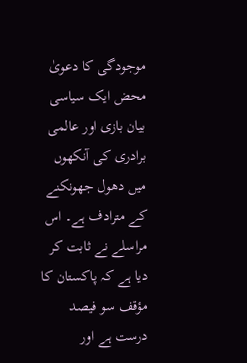موجودگی کا دعویٰ محض ایک سیاسی بیان بازی اور عالمی برادری کی آنکھوں میں دھول جھونکنے کے مترادف ہے۔ اس مراسلے نے ثابت کر دیا ہے کہ پاکستان کا مؤقف سو فیصد درست ہے اور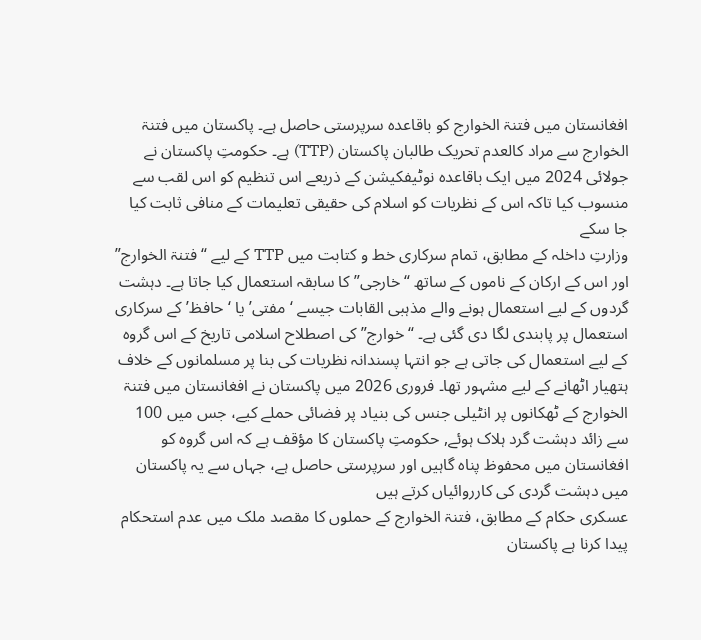افغانستان میں فتنۃ الخوارج کو باقاعدہ سرپرستی حاصل ہے۔ پاکستان میں فتنۃ الخوارج سے مراد کالعدم تحریک طالبان پاکستان (TTP) ہے۔ حکومتِ پاکستان نے جولائی 2024 میں ایک باقاعدہ نوٹیفکیشن کے ذریعے اس تنظیم کو اس لقب سے منسوب کیا تاکہ اس کے نظریات کو اسلام کی حقیقی تعلیمات کے منافی ثابت کیا جا سکے
وزارتِ داخلہ کے مطابق، تمام سرکاری خط و کتابت میں TTP کے لیے “فتنۃ الخوارج” اور اس کے ارکان کے ناموں کے ساتھ “خارجی” کا سابقہ استعمال کیا جاتا ہے۔ دہشت گردوں کے لیے استعمال ہونے والے مذہبی القابات جیسے ‘مفتی’ یا ‘حافظ’ کے سرکاری استعمال پر پابندی لگا دی گئی ہے۔ “خوارج” کی اصطلاح اسلامی تاریخ کے اس گروہ کے لیے استعمال کی جاتی ہے جو انتہا پسندانہ نظریات کی بنا پر مسلمانوں کے خلاف ہتھیار اٹھانے کے لیے مشہور تھا۔ فروری 2026 میں پاکستان نے افغانستان میں فتنۃ الخوارج کے ٹھکانوں پر انٹیلی جنس کی بنیاد پر فضائی حملے کیے، جس میں 100 سے زائد دہشت گرد ہلاک ہوئے, حکومتِ پاکستان کا مؤقف ہے کہ اس گروہ کو افغانستان میں محفوظ پناہ گاہیں اور سرپرستی حاصل ہے، جہاں سے یہ پاکستان میں دہشت گردی کی کارروائیاں کرتے ہیں
عسکری حکام کے مطابق، فتنۃ الخوارج کے حملوں کا مقصد ملک میں عدم استحکام پیدا کرنا ہے پاکستان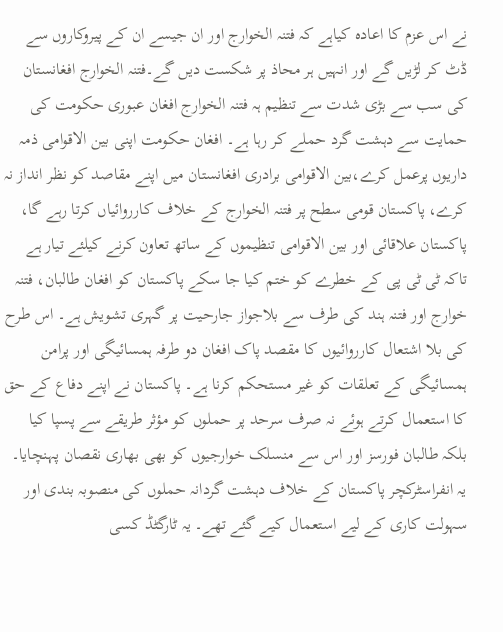نے اس عزم کا اعادہ کیاہے کہ فتنہ الخوارج اور ان جیسے ان کے پیروکاروں سے ڈٹ کر لڑیں گے اور انہیں ہر محاذ پر شکست دیں گے۔فتنہ الخوارج افغانستان کی سب سے بڑی شدت سے تنظیم ہہ فتنہ الخوارج افغان عبوری حکومت کی حمایت سے دہشت گرد حملے کر رہا ہے۔ افغان حکومت اپنی بین الاقوامی ذمہ داریوں پرعمل کرے،بین الاقوامی برادری افغانستان میں اپنے مقاصد کو نظر انداز نہ کرے، پاکستان قومی سطح پر فتنہ الخوارج کے خلاف کارروائیاں کرتا رہے گا، پاکستان علاقائی اور بین الاقوامی تنظیموں کے ساتھ تعاون کرنے کیلئے تیار ہے تاکہ ٹی ٹی پی کے خطرے کو ختم کیا جا سکے پاکستان کو افغان طالبان، فتنہ خوارج اور فتنہ ہند کی طرف سے بلاجواز جارحیت پر گہری تشویش ہے۔ اس طرح کی بلا اشتعال کارروائیوں کا مقصد پاک افغان دو طرفہ ہمسائیگی اور پرامن ہمسائیگی کے تعلقات کو غیر مستحکم کرنا ہے۔ پاکستان نے اپنے دفاع کے حق کا استعمال کرتے ہوئے نہ صرف سرحد پر حملوں کو مؤثر طریقے سے پسپا کیا بلکہ طالبان فورسز اور اس سے منسلک خوارجیوں کو بھی بھاری نقصان پہنچایا۔ یہ انفراسٹرکچر پاکستان کے خلاف دہشت گردانہ حملوں کی منصوبہ بندی اور سہولت کاری کے لیے استعمال کیے گئے تھے۔ یہ ٹارگٹڈ کسی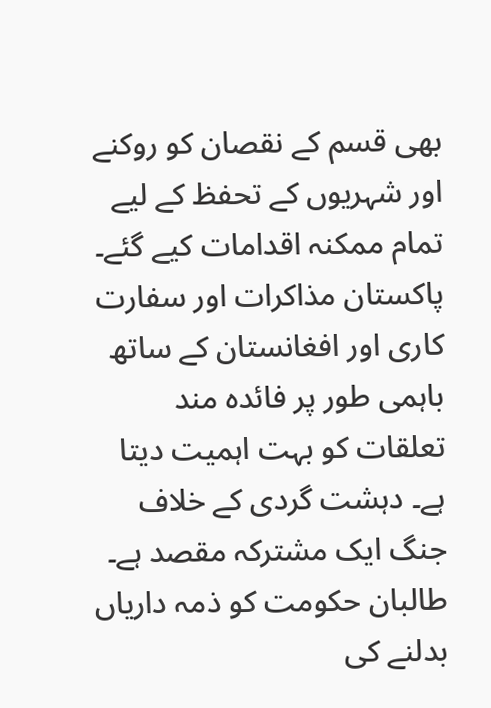بھی قسم کے نقصان کو روکنے اور شہریوں کے تحفظ کے لیے تمام ممکنہ اقدامات کیے گئے۔ پاکستان مذاکرات اور سفارت کاری اور افغانستان کے ساتھ باہمی طور پر فائدہ مند تعلقات کو بہت اہمیت دیتا ہے۔ دہشت گردی کے خلاف جنگ ایک مشترکہ مقصد ہے۔ طالبان حکومت کو ذمہ داریاں بدلنے کی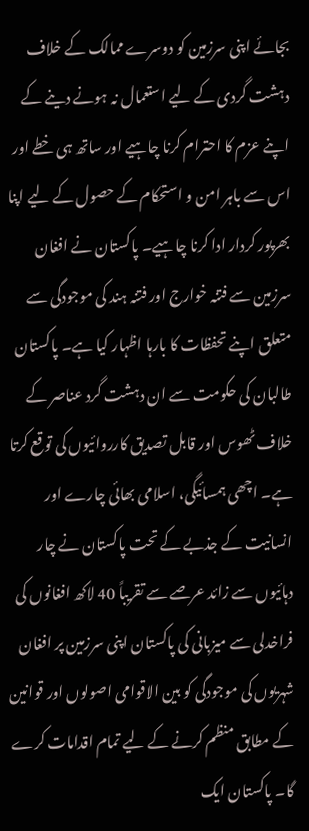بجائے اپنی سرزمین کو دوسرے ممالک کے خلاف دہشت گردی کے لیے استعمال نہ ہونے دینے کے اپنے عزم کا احترام کرنا چاہیے اور ساتھ ہی خطے اور اس سے باہر امن و استحکام کے حصول کے لیے اپنا بھرپور کردار ادا کرنا چاہیے۔ پاکستان نے افغان سرزمین سے فتنہ خوارج اور فتنہ ہند کی موجودگی سے متعلق اپنے تحفظات کا بارہا اظہار کیا ہے۔ پاکستان طالبان کی حکومت سے ان دہشت گرد عناصر کے خلاف ٹھوس اور قابل تصدیق کارروائیوں کی توقع کرتا ہے۔ اچھی ہمسائیگی، اسلامی بھائی چارے اور انسانیت کے جذبے کے تحت پاکستان نے چار دہائیوں سے زائد عرصے سے تقریباً 40 لاکھ افغانوں کی فراخدلی سے میزبانی کی پاکستان اپنی سرزمین پر افغان شہریوں کی موجودگی کو بین الاقوامی اصولوں اور قوانین کے مطابق منظم کرنے کے لیے تمام اقدامات کرے گا۔ پاکستان ایک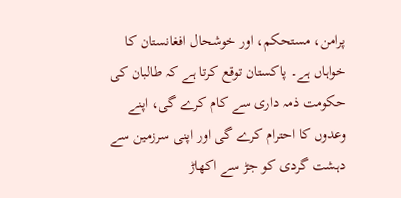پرامن، مستحکم، اور خوشحال افغانستان کا خواہاں ہے۔ پاکستان توقع کرتا ہے کہ طالبان کی حکومت ذمہ داری سے کام کرے گی، اپنے وعدوں کا احترام کرے گی اور اپنی سرزمین سے دہشت گردی کو جڑ سے اکھاڑ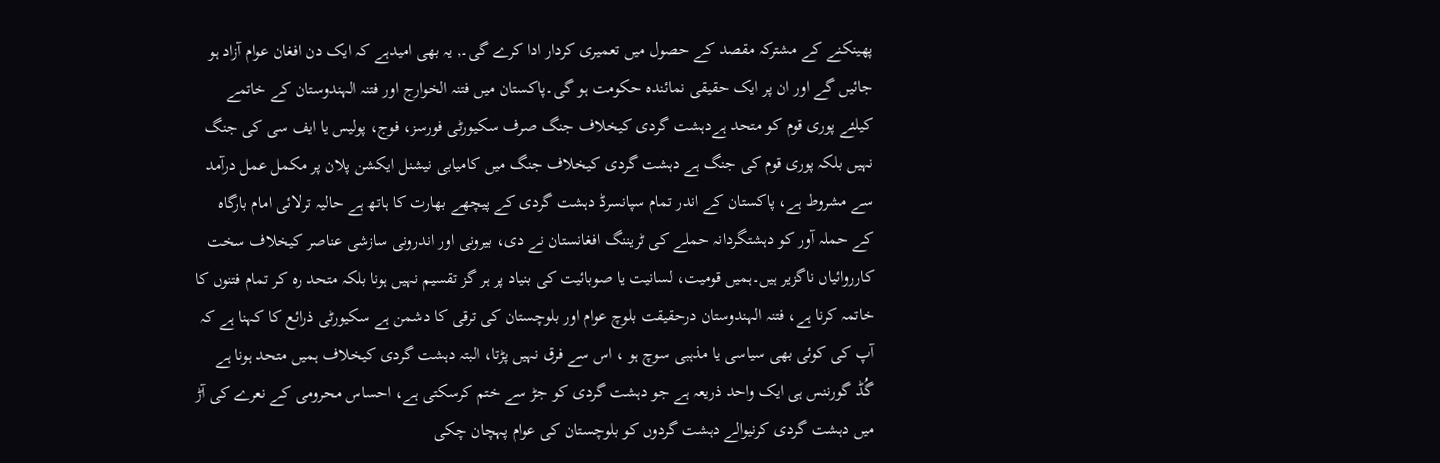پھینکنے کے مشترکہ مقصد کے حصول میں تعمیری کردار ادا کرے گی۔, یہ بھی امیدہے کہ ایک دن افغان عوام آزاد ہو جائیں گے اور ان پر ایک حقیقی نمائندہ حکومت ہو گی۔پاکستان میں فتنہ الخوارج اور فتنہ الہندوستان کے خاتمے کیلئے پوری قوم کو متحد ہےدہشت گردی کیخلاف جنگ صرف سکیورٹی فورسز، فوج، پولیس یا ایف سی کی جنگ نہیں بلکہ پوری قوم کی جنگ ہے دہشت گردی کیخلاف جنگ میں کامیابی نیشنل ایکشن پلان پر مکمل عمل درآمد سے مشروط ہے، پاکستان کے اندر تمام سپانسرڈ دہشت گردی کے پیچھے بھارت کا ہاتھ ہے حالیہ ترلائی امام بارگاہ کے حملہ آور کو دہشتگردانہ حملے کی ٹریننگ افغانستان نے دی، بیرونی اور اندرونی سازشی عناصر کیخلاف سخت کارروائیاں ناگزیر ہیں۔ہمیں قومیت، لسانیت یا صوبائیت کی بنیاد پر ہر گز تقسیم نہیں ہونا بلکہ متحد رہ کر تمام فتنوں کا خاتمہ کرنا ہے، فتنہ الہندوستان درحقیقت بلوچ عوام اور بلوچستان کی ترقی کا دشمن ہے سکیورٹی ذرائع کا کہنا ہے کہ آپ کی کوئی بھی سیاسی یا مذہبی سوچ ہو ، اس سے فرق نہیں پڑتا، البتہ دہشت گردی کیخلاف ہمیں متحد ہونا ہے گُڈ گورننس ہی ایک واحد ذریعہ ہے جو دہشت گردی کو جڑ سے ختم کرسکتی ہے، احساس محرومی کے نعرے کی آڑ میں دہشت گردی کرنیوالے دہشت گردوں کو بلوچستان کی عوام پہچان چکی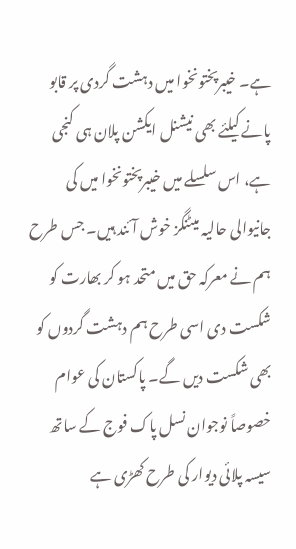ہے۔ خیبرپختونخوا میں دہشت گردی پر قابو پانے کیلئے بھی نیشنل ایکشن پلان ہی کنجی ہے، اس سلسلے میں خیبرپختونخوا میں کی جانیوالی حالیہ میٹنگز خوش آئند ہیں۔ جس طرح ہم نے معرکہ حق میں متحد ہو کر بھارت کو شکست دی اسی طرح ہم دہشت گردوں کو بھی شکست دیں گے۔ پاکستان کی عوام خصوصاً نوجوان نسل پاک فوج کے ساتھ سیسہ پلائی دیوار کی طرح کھڑی ہے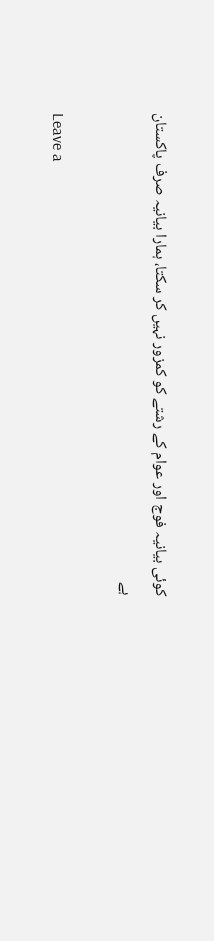کوئی بیانیہ فوج اور عوام کے رشتے کو کمزور نہیں کر سکتا، ہمارا بیانیہ صرف پاکستان ہے

Leave a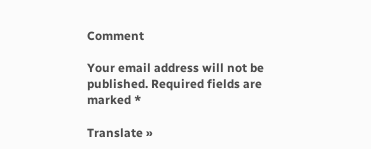Comment

Your email address will not be published. Required fields are marked *

Translate »